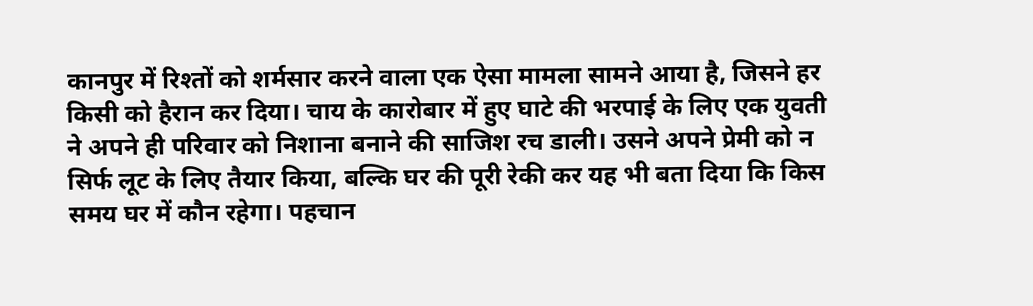कानपुर में रिश्तों को शर्मसार करने वाला एक ऐसा मामला सामने आया है, जिसने हर किसी को हैरान कर दिया। चाय के कारोबार में हुए घाटे की भरपाई के लिए एक युवती ने अपने ही परिवार को निशाना बनाने की साजिश रच डाली। उसने अपने प्रेमी को न सिर्फ लूट के लिए तैयार किया, बल्कि घर की पूरी रेकी कर यह भी बता दिया कि किस समय घर में कौन रहेगा। पहचान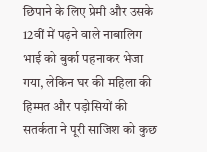छिपाने के लिए प्रेमी और उसके 12वीं में पढ़ने वाले नाबालिग भाई को बुर्का पहनाकर भेजा गया, लेकिन घर की महिला की हिम्मत और पड़ोसियों की सतर्कता ने पूरी साजिश को कुछ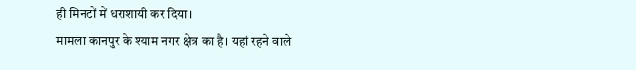ही मिनटों में धराशायी कर दिया।
मामला कानपुर के श्याम नगर क्षेत्र का है। यहां रहने वाले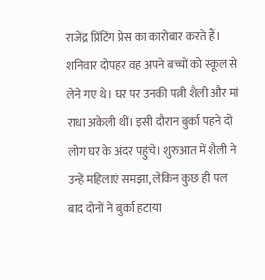राजेंद्र प्रिंटिंग प्रेस का कारोबार करते हैं। शनिवार दोपहर वह अपने बच्चों को स्कूल से लेने गए थे। घर पर उनकी पत्नी शैली और मां राधा अकेली थीं। इसी दौरान बुर्का पहने दो लोग घर के अंदर पहुंचे। शुरुआत में शैली ने उन्हें महिलाएं समझा, लेकिन कुछ ही पल बाद दोनों ने बुर्का हटाया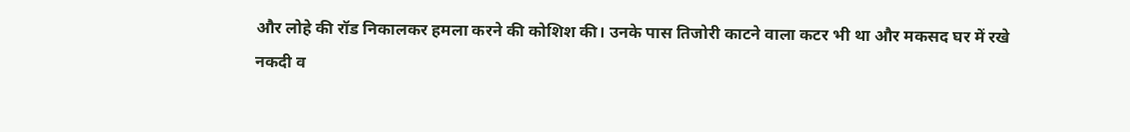और लोहे की रॉड निकालकर हमला करने की कोशिश की। उनके पास तिजोरी काटने वाला कटर भी था और मकसद घर में रखे नकदी व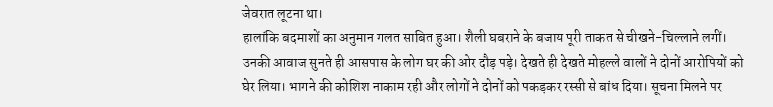जेवरात लूटना था।
हालांकि बदमाशों का अनुमान गलत साबित हुआ। शैली घबराने के बजाय पूरी ताकत से चीखने-चिल्लाने लगीं। उनकी आवाज सुनते ही आसपास के लोग घर की ओर दौड़ पड़े। देखते ही देखते मोहल्ले वालों ने दोनों आरोपियों को घेर लिया। भागने की कोशिश नाकाम रही और लोगों ने दोनों को पकड़कर रस्सी से बांध दिया। सूचना मिलने पर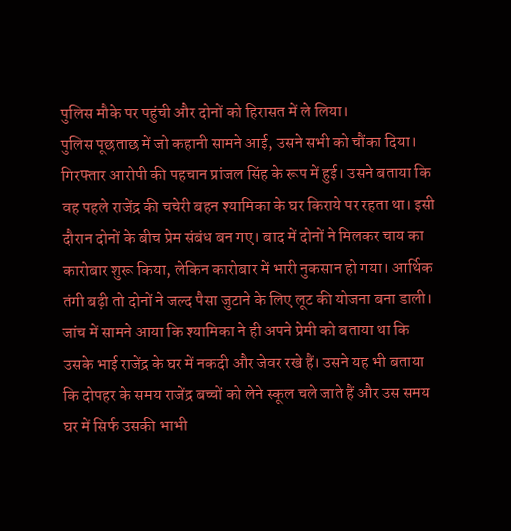पुलिस मौके पर पहुंची और दोनों को हिरासत में ले लिया।
पुलिस पूछताछ में जो कहानी सामने आई, उसने सभी को चौंका दिया। गिरफ्तार आरोपी की पहचान प्रांजल सिंह के रूप में हुई। उसने बताया कि वह पहले राजेंद्र की चचेरी बहन श्यामिका के घर किराये पर रहता था। इसी दौरान दोनों के बीच प्रेम संबंध बन गए। बाद में दोनों ने मिलकर चाय का कारोबार शुरू किया, लेकिन कारोबार में भारी नुकसान हो गया। आर्थिक तंगी बढ़ी तो दोनों ने जल्द पैसा जुटाने के लिए लूट की योजना बना डाली।
जांच में सामने आया कि श्यामिका ने ही अपने प्रेमी को बताया था कि उसके भाई राजेंद्र के घर में नकदी और जेवर रखे हैं। उसने यह भी बताया कि दोपहर के समय राजेंद्र बच्चों को लेने स्कूल चले जाते हैं और उस समय घर में सिर्फ उसकी भाभी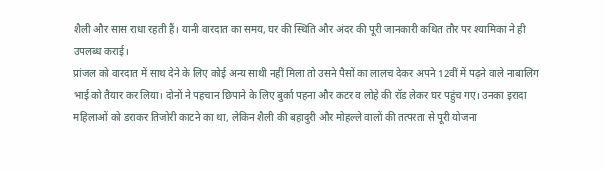शैली और सास राधा रहती हैं। यानी वारदात का समय, घर की स्थिति और अंदर की पूरी जानकारी कथित तौर पर श्यामिका ने ही उपलब्ध कराई।
प्रांजल को वारदात में साथ देने के लिए कोई अन्य साथी नहीं मिला तो उसने पैसों का लालच देकर अपने 12वीं में पढ़ने वाले नाबालिग भाई को तैयार कर लिया। दोनों ने पहचान छिपाने के लिए बुर्का पहना और कटर व लोहे की रॉड लेकर घर पहुंच गए। उनका इरादा महिलाओं को डराकर तिजोरी काटने का था, लेकिन शैली की बहादुरी और मोहल्ले वालों की तत्परता से पूरी योजना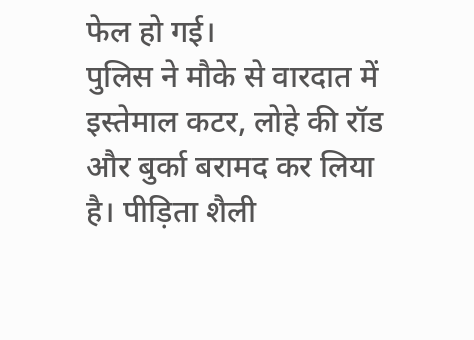फेल हो गई।
पुलिस ने मौके से वारदात में इस्तेमाल कटर, लोहे की रॉड और बुर्का बरामद कर लिया है। पीड़िता शैली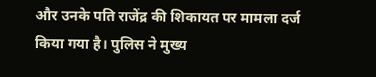और उनके पति राजेंद्र की शिकायत पर मामला दर्ज किया गया है। पुलिस ने मुख्य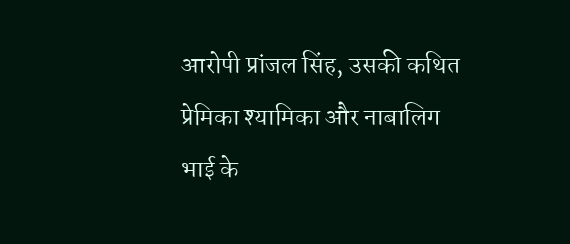आरोपी प्रांजल सिंह, उसकी कथित प्रेमिका श्यामिका और नाबालिग भाई के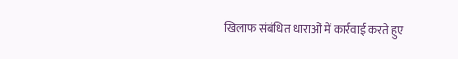खिलाफ संबंधित धाराओं में कार्रवाई करते हुए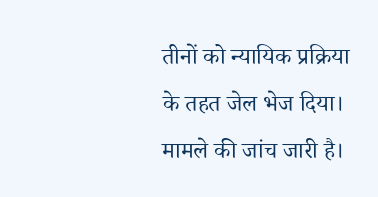तीनों को न्यायिक प्रक्रिया के तहत जेल भेज दिया। मामले की जांच जारी है।